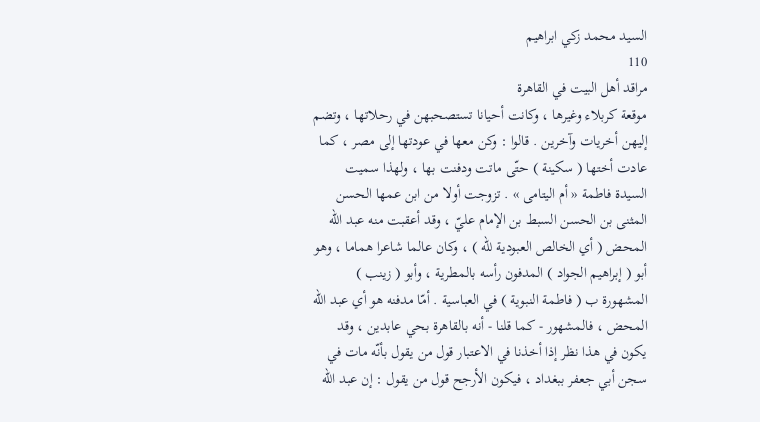السيد محمد زكي ابراهيم
110
مراقد أهل البيت في القاهرة
موقعة كربلاء وغيرها ، وكانت أحيانا تستصحبهن في رحلاتها ، وتضم إليهن أخريات وآخرين . قالوا : وكن معها في عودتها إلى مصر ، كما عادت أختها ( سكينة ) حتّى ماتت ودفنت بها ، ولهذا سميت السيدة فاطمة « أم اليتامى » . تزوجت أولا من ابن عمها الحسن المثنى بن الحسن السبط بن الإمام عليّ ، وقد أعقبت منه عبد اللّه المحض ( أي الخالص العبودية للّه ) ، وكان عالما شاعرا هماما ، وهو أبو ( إبراهيم الجواد ) المدفون رأسه بالمطرية ، وأبو ( زينب ) المشهورة ب ( فاطمة النبوية ) في العباسية . أمّا مدفنه هو أي عبد اللّه المحض ، فالمشهور - كما قلنا - أنه بالقاهرة بحي عابدين ، وقد يكون في هذا نظر إذا أخذنا في الاعتبار قول من يقول بأنّه مات في سجن أبي جعفر ببغداد ، فيكون الأرجح قول من يقول : إن عبد اللّه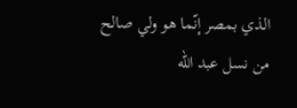الذي بمصر إنّما هو ولي صالح من نسل عبد اللّه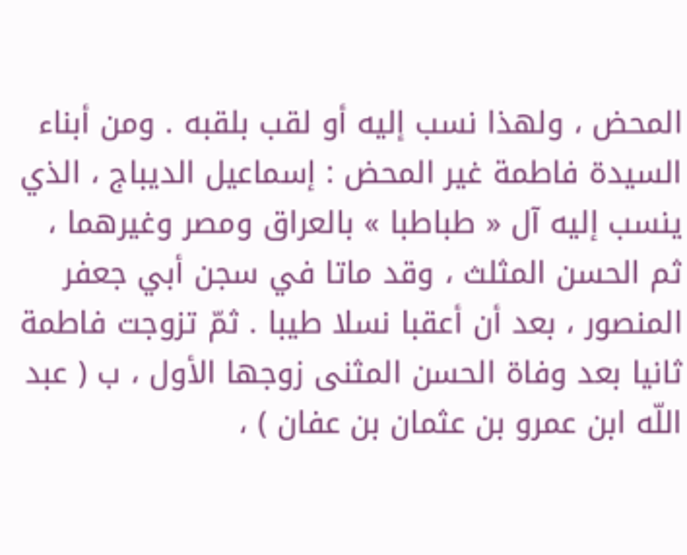المحض ، ولهذا نسب إليه أو لقب بلقبه . ومن أبناء السيدة فاطمة غير المحض : إسماعيل الديباج ، الذي ينسب إليه آل « طباطبا » بالعراق ومصر وغيرهما ، ثم الحسن المثلث ، وقد ماتا في سجن أبي جعفر المنصور ، بعد أن أعقبا نسلا طيبا . ثمّ تزوجت فاطمة ثانيا بعد وفاة الحسن المثنى زوجها الأول ، ب ( عبد اللّه ابن عمرو بن عثمان بن عفان ) ،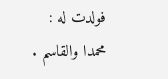فولدت له : محمدا والقاسم .